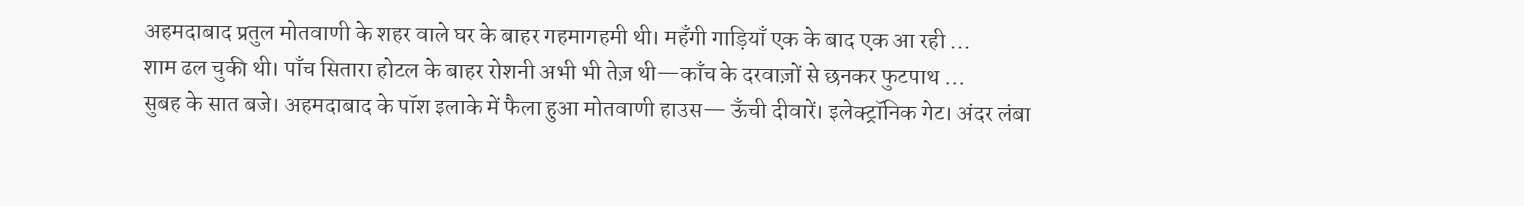अहमदाबाद प्रतुल मोतवाणी के शहर वाले घर के बाहर गहमागहमी थी। महँगी गाड़ियाँ एक के बाद एक आ रही ...
शाम ढल चुकी थी। पाँच सितारा होटल के बाहर रोशनी अभी भी तेज़ थी—काँच के दरवाज़ों से छनकर फुटपाथ ...
सुबह के सात बजे। अहमदाबाद के पॉश इलाके में फैला हुआ मोतवाणी हाउस— ऊँची दीवारें। इलेक्ट्रॉनिक गेट। अंदर लंबा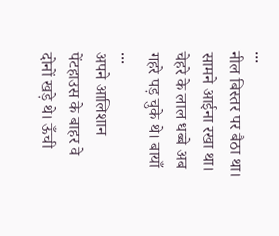...
नील बिस्तर पर बैठा था। सामने आईना रखा था। चेहरे के लाल धब्बे अब गहरे पड़ चुके थे। बायाँ ...
अपने आलिशान पेंटहाउस के बाहर वे दोनों खड़े थे। ऊँची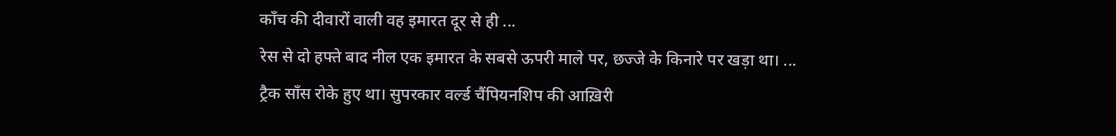काँच की दीवारों वाली वह इमारत दूर से ही ...
रेस से दो हफ्ते बाद नील एक इमारत के सबसे ऊपरी माले पर, छज्जे के किनारे पर खड़ा था। ...
ट्रैक साँस रोके हुए था। सुपरकार वर्ल्ड चैंपियनशिप की आख़िरी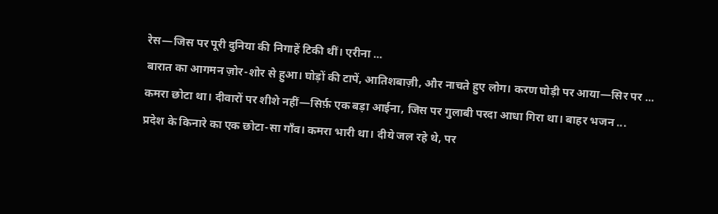रेस—जिस पर पूरी दुनिया की निगाहें टिकी थीं। एरीना ...
बारात का आगमन ज़ोर-शोर से हुआ। घोड़ों की टापें, आतिशबाज़ी, और नाचते हुए लोग। करण घोड़ी पर आया—सिर पर ...
कमरा छोटा था। दीवारों पर शीशे नहीं—सिर्फ़ एक बड़ा आईना, जिस पर गुलाबी परदा आधा गिरा था। बाहर भजन ...
प्रदेश के किनारे का एक छोटा-सा गाँव। कमरा भारी था। दीये जल रहे थे, पर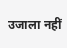उजाला नहीं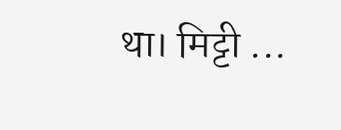था। मिट्टी ...